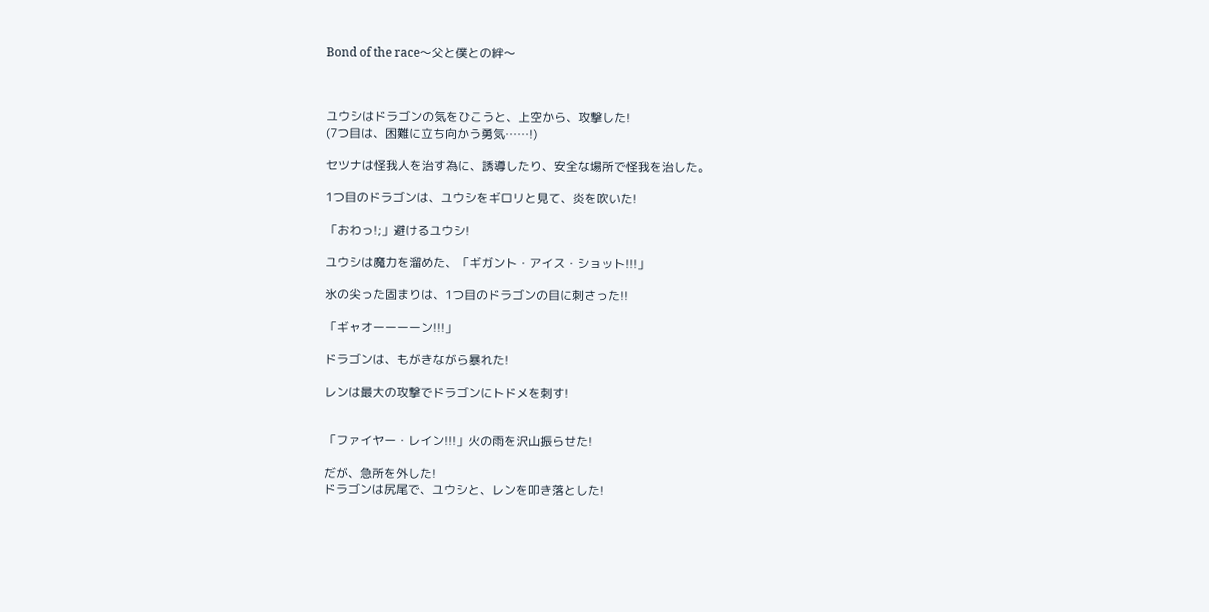Bond of the race〜父と僕との絆〜



ユウシはドラゴンの気をひこうと、上空から、攻撃した!
(7つ目は、困難に立ち向かう勇気……!)

セツナは怪我人を治す為に、誘導したり、安全な場所で怪我を治した。

1つ目のドラゴンは、ユウシをギロリと見て、炎を吹いた!

「おわっ!;」避けるユウシ!

ユウシは魔力を溜めた、「ギガント・アイス・ショット!!!」

氷の尖った固まりは、1つ目のドラゴンの目に刺さった!!

「ギャオーーーーン!!!」

ドラゴンは、もがきながら暴れた!

レンは最大の攻撃でドラゴンにトドメを刺す!


「ファイヤー・レイン!!!」火の雨を沢山振らせた!

だが、急所を外した!
ドラゴンは尻尾で、ユウシと、レンを叩き落とした!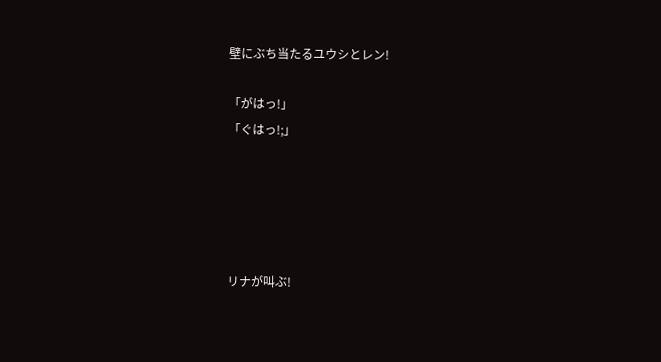壁にぶち当たるユウシとレン!

「がはっ!」
「ぐはっ!;」





リナが叫ぶ!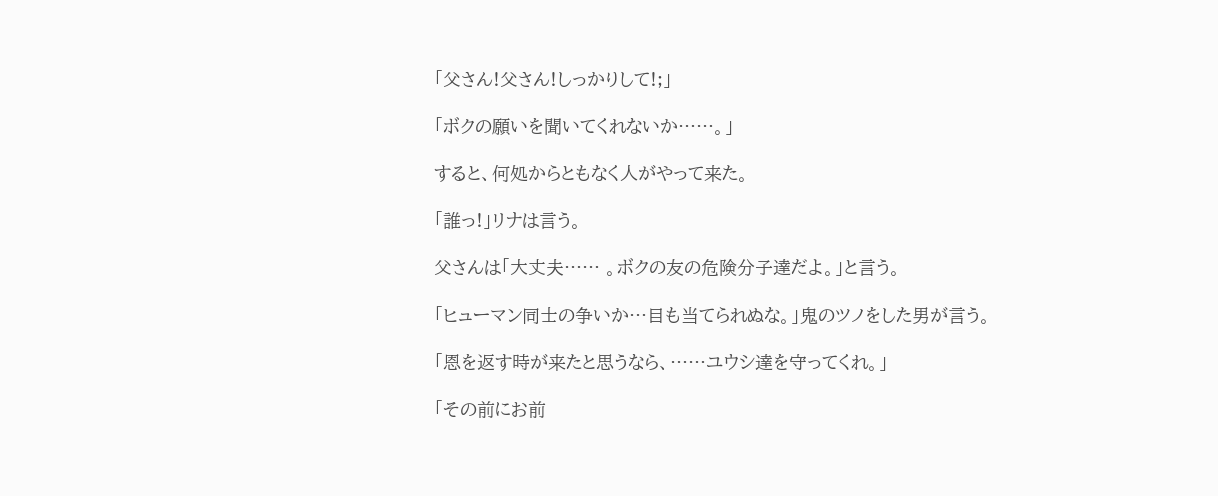「父さん!父さん!しっかりして!;」

「ボクの願いを聞いてくれないか……。」

すると、何処からともなく人がやって来た。

「誰っ!」リナは言う。

父さんは「大丈夫…… 。ボクの友の危険分子達だよ。」と言う。

「ヒューマン同士の争いか…目も当てられぬな。」鬼のツノをした男が言う。

「恩を返す時が来たと思うなら、……ユウシ達を守ってくれ。」

「その前にお前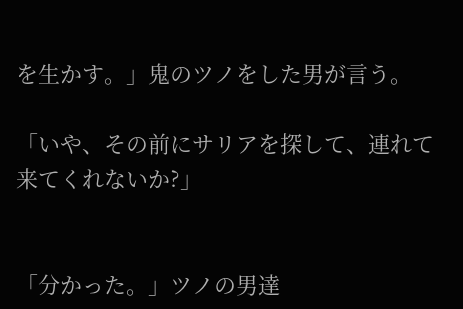を生かす。」鬼のツノをした男が言う。

「いや、その前にサリアを探して、連れて来てくれないか?」


「分かった。」ツノの男達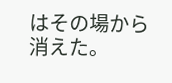はその場から消えた。